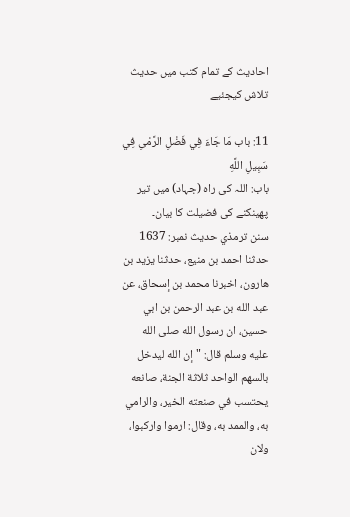احادیث کے تمام کتب میں حدیث تلاش کیجئیے

11: باب مَا جَاءَ فِي فَضْلِ الرَّمْىِ فِي سَبِيلِ اللَّهِ
باب: اللہ کی راہ (جہاد) میں تیر پھینکنے کی فضیلت کا بیان۔
سنن ترمذي حدیث نمبر: 1637
حدثنا احمد بن منيع، حدثنا يزيد بن هارون، اخبرنا محمد بن إسحاق، عن عبد الله بن عبد الرحمن بن ابي حسين، ان رسول الله صلى الله عليه وسلم قال: " إن الله ليدخل بالسهم الواحد ثلاثة الجنة، صانعه يحتسب في صنعته الخير، والرامي به، والممد به، وقال: ارموا واركبوا، ولان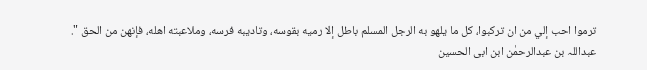ترموا احب إلي من ان تركبوا، كل ما يلهو به الرجل المسلم باطل إلا رميه بقوسه، وتاديبه فرسه، وملاعبته اهله، فإنهن من الحق ".
عبداللہ بن عبدالرحمٰن ابن ابی الحسین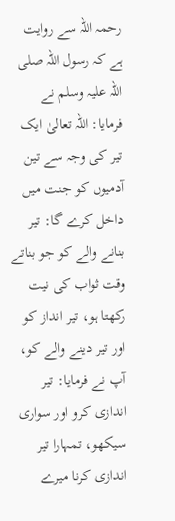رحمہ اللہ سے روایت ہے کہ رسول اللہ صلی اللہ علیہ وسلم نے فرمایا: اللہ تعالیٰ ایک تیر کی وجہ سے تین آدمیوں کو جنت میں داخل کرے گا: تیر بنانے والے کو جو بناتے وقت ثواب کی نیت رکھتا ہو، تیر انداز کو اور تیر دینے والے کو، آپ نے فرمایا: تیر اندازی کرو اور سواری سیکھو، تمہارا تیر اندازی کرنا میرے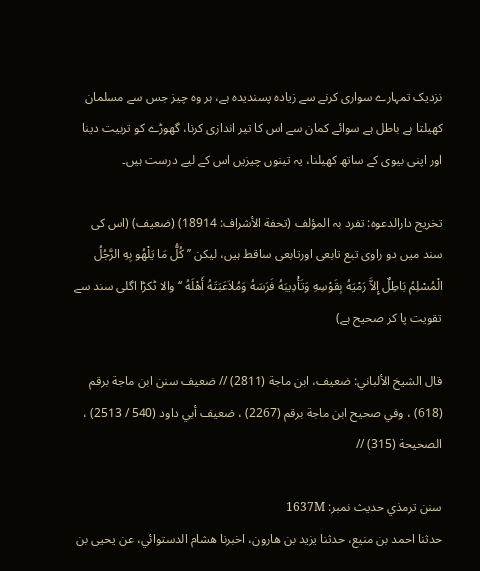نزدیک تمہارے سواری کرنے سے زیادہ پسندیدہ ہے، ہر وہ چیز جس سے مسلمان کھیلتا ہے باطل ہے سوائے کمان سے اس کا تیر اندازی کرنا، گھوڑے کو تربیت دینا اور اپنی بیوی کے ساتھ کھیلنا، یہ تینوں چیزیں اس کے لیے درست ہیں۔

تخریج دارالدعوہ: تفرد بہ المؤلف (تحفة الأشراف: 18914) (ضعیف) (اس کی سند میں دو راوی تبع تابعی اورتابعی ساقط ہیں، لیکن ’’ كُلُّ مَا يَلْهُو بِهِ الرَّجُلُ الْمُسْلِمُ بَاطِلٌ إِلاَّ رَمْيَهُ بِقَوْسِهِ وَتَأْدِيبَهُ فَرَسَهُ وَمُلاَعَبَتَهُ أَهْلَهُ ‘‘ والا ٹکڑا اگلی سند سے تقویت پا کر صحیح ہے)

قال الشيخ الألباني: ضعيف، ابن ماجة (2811) // ضعيف سنن ابن ماجة برقم (618) ، وفي صحيح ابن ماجة برقم (2267) ، ضعيف أبي داود (540 / 2513) ، الصحيحة (315) //

سنن ترمذي حدیث نمبر: 1637M
حدثنا احمد بن منيع، حدثنا يزيد بن هارون، اخبرنا هشام الدستوائي، عن يحيى بن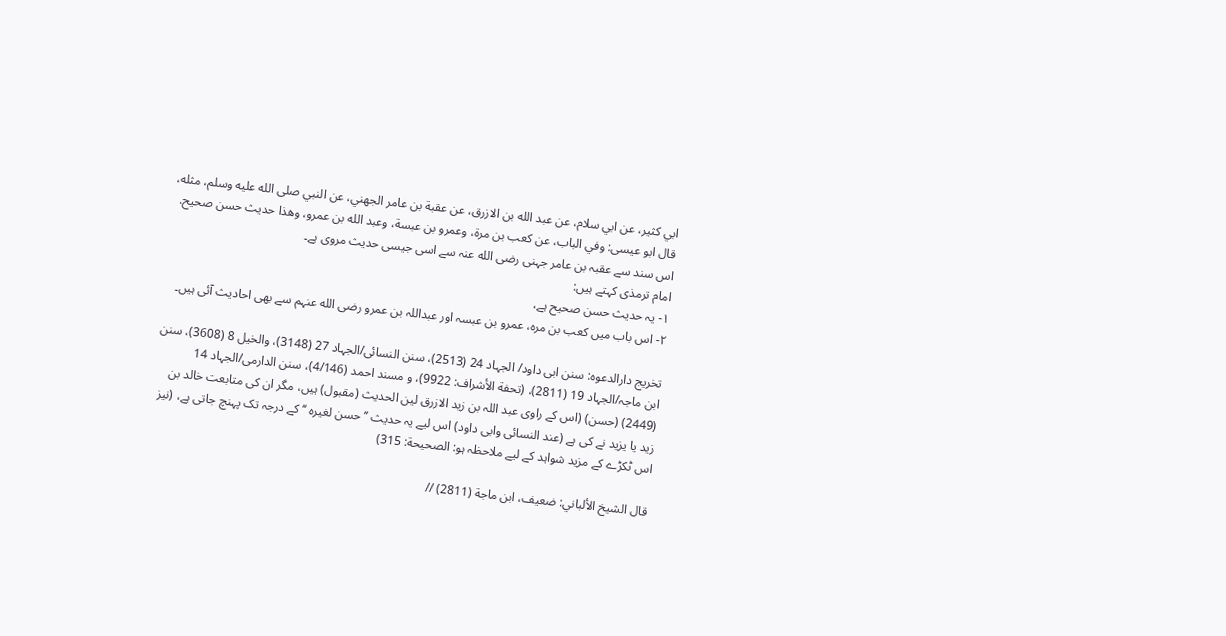ابي كثير، عن ابي سلام، عن عبد الله بن الازرق، عن عقبة بن عامر الجهني، عن النبي صلى الله عليه وسلم، مثله، قال ابو عيسى: وفي الباب، عن كعب بن مرة، وعمرو بن عبسة، وعبد الله بن عمرو، وهذا حديث حسن صحيح.
اس سند سے عقبہ بن عامر جہنی رضی الله عنہ سے اسی جیسی حدیث مروی ہے۔
امام ترمذی کہتے ہیں:
۱- یہ حدیث حسن صحیح ہے،
۲- اس باب میں کعب بن مرہ، عمرو بن عبسہ اور عبداللہ بن عمرو رضی الله عنہم سے بھی احادیث آئی ہیں۔

تخریج دارالدعوہ: سنن ابی داود/ الجہاد 24 (2513)، سنن النسائی/الجہاد 27 (3148)، والخیل 8 (3608)، سنن ابن ماجہ/الجہاد 19 (2811)، (تحفة الأشراف: 9922)، و مسند احمد (4/146)، سنن الدارمی/الجہاد 14 (2449) (حسن) (اس کے راوی عبد اللہ بن زید الازرق لین الحدیث (مقبول) ہیں، مگر ان کی متابعت خالد بن زید یا یزید نے کی ہے (عند النسائی وابی داود) اس لیے یہ حدیث ’’ حسن لغیرہ ‘‘ کے درجہ تک پہنچ جاتی ہے، (نیز اس ٹکڑے کے مزید شواہد کے لیے ملاحظہ ہو: الصحیحة: 315)

قال الشيخ الألباني: ضعيف، ابن ماجة (2811) //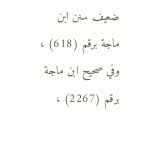ضعيف سنن ابن ماجة برقم (618) ، وفي صحيح ابن ماجة برقم (2267) ،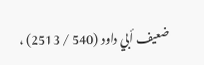ضعيف أبي داود (540 / 2513) ،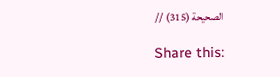الصحيحة (315) //

Share this: